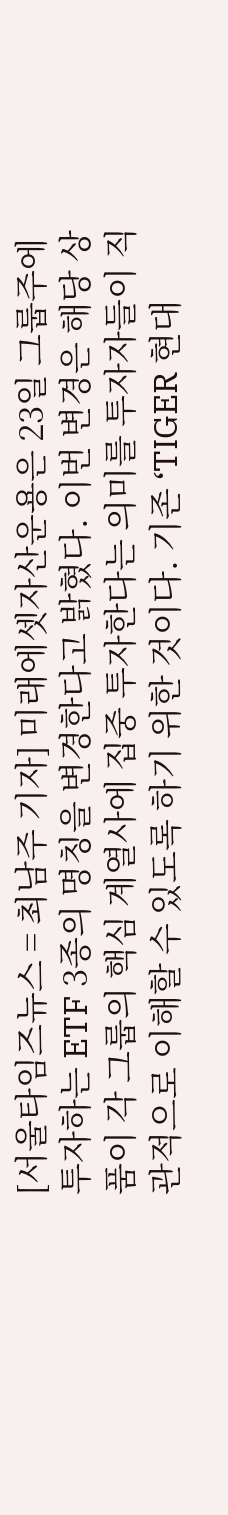[서울타임즈뉴스 = 최남주 기자] 미래에셋자산운용은 23일 그룹주에 투자하는 ETF 3종의 명칭을 변경한다고 밝혔다. 이번 변경은 해당 상품이 각 그룹의 핵심 계열사에 집중 투자한다는 의미를 투자자들이 직관적으로 이해할 수 있도록 하기 위한 것이다. 기존 ‘TIGER 현대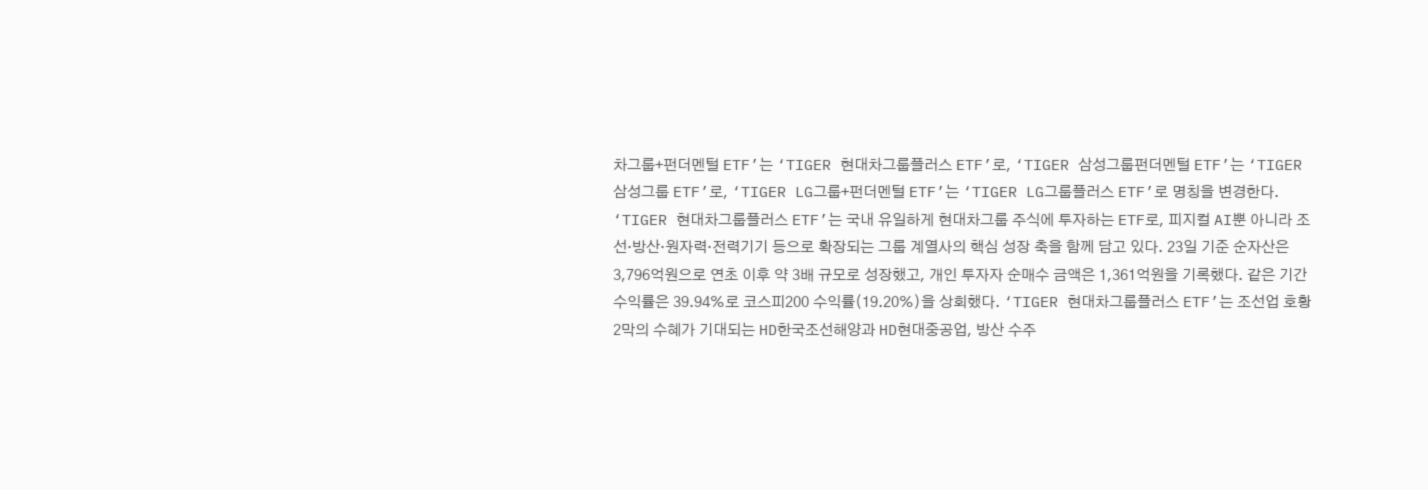차그룹+펀더멘털 ETF’는 ‘TIGER 현대차그룹플러스 ETF’로, ‘TIGER 삼성그룹펀더멘털 ETF’는 ‘TIGER 삼성그룹 ETF’로, ‘TIGER LG그룹+펀더멘털 ETF’는 ‘TIGER LG그룹플러스 ETF’로 명칭을 변경한다. ‘TIGER 현대차그룹플러스 ETF’는 국내 유일하게 현대차그룹 주식에 투자하는 ETF로, 피지컬 AI뿐 아니라 조선·방산·원자력·전력기기 등으로 확장되는 그룹 계열사의 핵심 성장 축을 함께 담고 있다. 23일 기준 순자산은 3,796억원으로 연초 이후 약 3배 규모로 성장했고, 개인 투자자 순매수 금액은 1,361억원을 기록했다. 같은 기간 수익률은 39.94%로 코스피200 수익률(19.20%)을 상회했다. ‘TIGER 현대차그룹플러스 ETF’는 조선업 호황 2막의 수혜가 기대되는 HD한국조선해양과 HD현대중공업, 방산 수주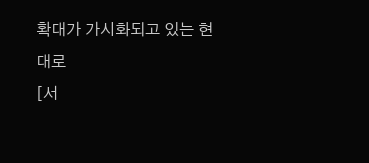확대가 가시화되고 있는 현대로
[서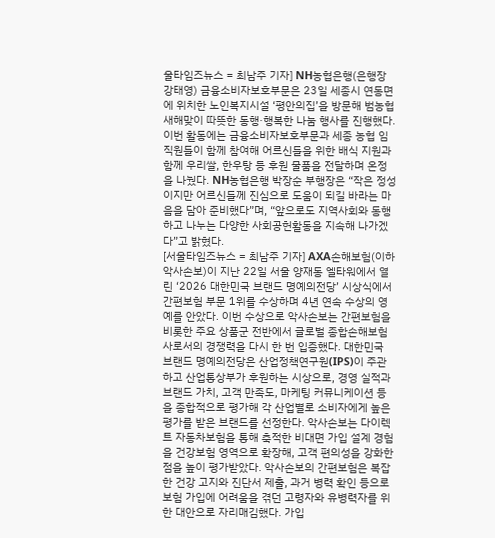울타임즈뉴스 = 최남주 기자] NH농협은행(은행장 강태영) 금융소비자보호부문은 23일 세종시 연동면에 위치한 노인복지시설 ‘평안의집’을 방문해 범농협 새해맞이 따뜻한 동행·행복한 나눔 행사를 진행했다. 이번 활동에는 금융소비자보호부문과 세종 농협 임직원들이 함께 참여해 어르신들을 위한 배식 지원과 함께 우리쌀, 한우탕 등 후원 물품을 전달하며 온정을 나눴다. NH농협은행 박장순 부행장은 “작은 정성이지만 어르신들께 진심으로 도움이 되길 바라는 마음을 담아 준비했다”며, “앞으로도 지역사회와 동행하고 나누는 다양한 사회공헌활동을 지속해 나가겠다”고 밝혔다.
[서울타임즈뉴스 = 최남주 기자] AXA손해보험(이하 악사손보)이 지난 22일 서울 양재동 엘타워에서 열린 ‘2026 대한민국 브랜드 명예의전당’ 시상식에서 간편보험 부문 1위를 수상하며 4년 연속 수상의 영예를 안았다. 이번 수상으로 악사손보는 간편보험을 비롯한 주요 상품군 전반에서 글로벌 종합손해보험사로서의 경쟁력을 다시 한 번 입증했다. 대한민국 브랜드 명예의전당은 산업정책연구원(IPS)이 주관하고 산업통상부가 후원하는 시상으로, 경영 실적과 브랜드 가치, 고객 만족도, 마케팅 커뮤니케이션 등을 종합적으로 평가해 각 산업별로 소비자에게 높은 평가를 받은 브랜드를 선정한다. 악사손보는 다이렉트 자동차보험을 통해 축적한 비대면 가입 설계 경험을 건강보험 영역으로 확장해, 고객 편의성을 강화한 점을 높이 평가받았다. 악사손보의 간편보험은 복잡한 건강 고지와 진단서 제출, 과거 병력 확인 등으로 보험 가입에 어려움을 겪던 고령자와 유병력자를 위한 대안으로 자리매김했다. 가입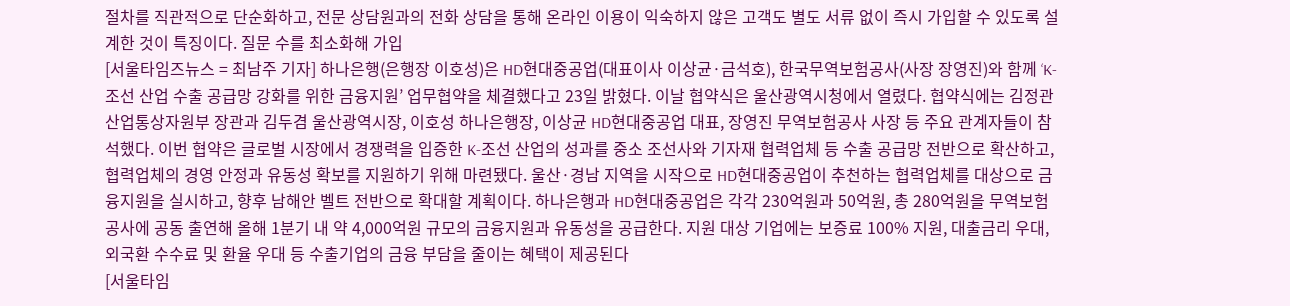절차를 직관적으로 단순화하고, 전문 상담원과의 전화 상담을 통해 온라인 이용이 익숙하지 않은 고객도 별도 서류 없이 즉시 가입할 수 있도록 설계한 것이 특징이다. 질문 수를 최소화해 가입
[서울타임즈뉴스 = 최남주 기자] 하나은행(은행장 이호성)은 HD현대중공업(대표이사 이상균·금석호), 한국무역보험공사(사장 장영진)와 함께 ‘K-조선 산업 수출 공급망 강화를 위한 금융지원’ 업무협약을 체결했다고 23일 밝혔다. 이날 협약식은 울산광역시청에서 열렸다. 협약식에는 김정관 산업통상자원부 장관과 김두겸 울산광역시장, 이호성 하나은행장, 이상균 HD현대중공업 대표, 장영진 무역보험공사 사장 등 주요 관계자들이 참석했다. 이번 협약은 글로벌 시장에서 경쟁력을 입증한 K-조선 산업의 성과를 중소 조선사와 기자재 협력업체 등 수출 공급망 전반으로 확산하고, 협력업체의 경영 안정과 유동성 확보를 지원하기 위해 마련됐다. 울산·경남 지역을 시작으로 HD현대중공업이 추천하는 협력업체를 대상으로 금융지원을 실시하고, 향후 남해안 벨트 전반으로 확대할 계획이다. 하나은행과 HD현대중공업은 각각 230억원과 50억원, 총 280억원을 무역보험공사에 공동 출연해 올해 1분기 내 약 4,000억원 규모의 금융지원과 유동성을 공급한다. 지원 대상 기업에는 보증료 100% 지원, 대출금리 우대, 외국환 수수료 및 환율 우대 등 수출기업의 금융 부담을 줄이는 혜택이 제공된다
[서울타임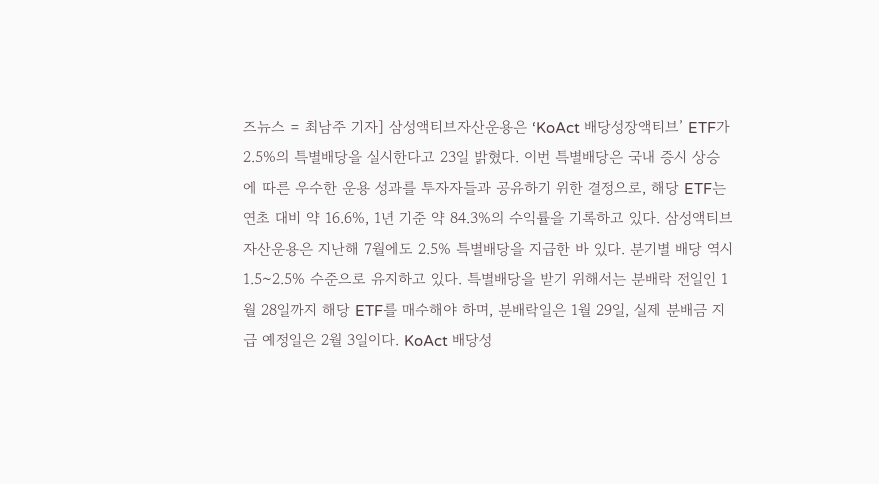즈뉴스 = 최남주 기자] 삼성액티브자산운용은 ‘KoAct 배당성장액티브’ ETF가 2.5%의 특별배당을 실시한다고 23일 밝혔다. 이번 특별배당은 국내 증시 상승에 따른 우수한 운용 성과를 투자자들과 공유하기 위한 결정으로, 해당 ETF는 연초 대비 약 16.6%, 1년 기준 약 84.3%의 수익률을 기록하고 있다. 삼성액티브자산운용은 지난해 7월에도 2.5% 특별배당을 지급한 바 있다. 분기별 배당 역시 1.5~2.5% 수준으로 유지하고 있다. 특별배당을 받기 위해서는 분배락 전일인 1월 28일까지 해당 ETF를 매수해야 하며, 분배락일은 1월 29일, 실제 분배금 지급 예정일은 2월 3일이다. KoAct 배당성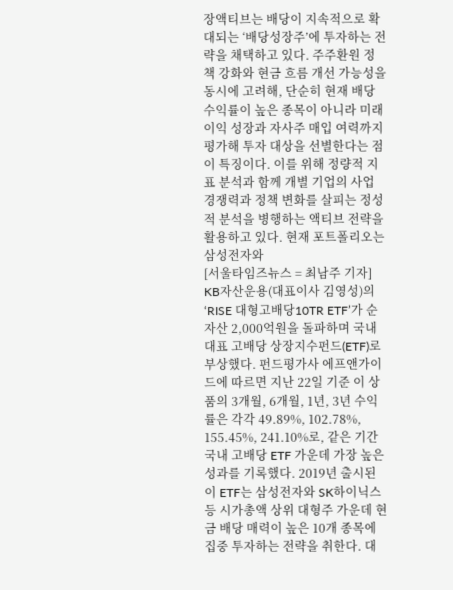장액티브는 배당이 지속적으로 확대되는 ‘배당성장주’에 투자하는 전략을 채택하고 있다. 주주환원 정책 강화와 현금 흐름 개선 가능성을 동시에 고려해, 단순히 현재 배당 수익률이 높은 종목이 아니라 미래 이익 성장과 자사주 매입 여력까지 평가해 투자 대상을 선별한다는 점이 특징이다. 이를 위해 정량적 지표 분석과 함께 개별 기업의 사업 경쟁력과 정책 변화를 살피는 정성적 분석을 병행하는 액티브 전략을 활용하고 있다. 현재 포트폴리오는 삼성전자와
[서울타임즈뉴스 = 최남주 기자] KB자산운용(대표이사 김영성)의 ‘RISE 대형고배당10TR ETF’가 순자산 2,000억원을 돌파하며 국내 대표 고배당 상장지수펀드(ETF)로 부상했다. 펀드평가사 에프앤가이드에 따르면 지난 22일 기준 이 상품의 3개월, 6개월, 1년, 3년 수익률은 각각 49.89%, 102.78%, 155.45%, 241.10%로, 같은 기간 국내 고배당 ETF 가운데 가장 높은 성과를 기록했다. 2019년 출시된 이 ETF는 삼성전자와 SK하이닉스 등 시가총액 상위 대형주 가운데 현금 배당 매력이 높은 10개 종목에 집중 투자하는 전략을 취한다. 대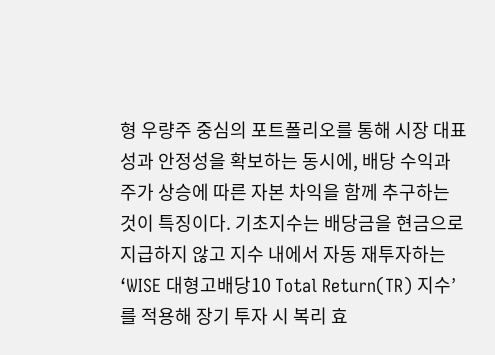형 우량주 중심의 포트폴리오를 통해 시장 대표성과 안정성을 확보하는 동시에, 배당 수익과 주가 상승에 따른 자본 차익을 함께 추구하는 것이 특징이다. 기초지수는 배당금을 현금으로 지급하지 않고 지수 내에서 자동 재투자하는 ‘WISE 대형고배당10 Total Return(TR) 지수’를 적용해 장기 투자 시 복리 효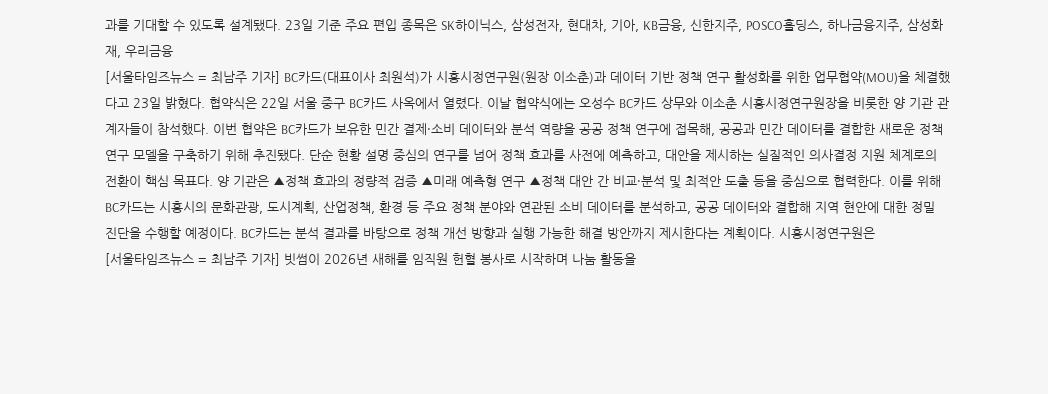과를 기대할 수 있도록 설계됐다. 23일 기준 주요 편입 종목은 SK하이닉스, 삼성전자, 현대차, 기아, KB금융, 신한지주, POSCO홀딩스, 하나금융지주, 삼성화재, 우리금융
[서울타임즈뉴스 = 최남주 기자] BC카드(대표이사 최원석)가 시흥시정연구원(원장 이소춘)과 데이터 기반 정책 연구 활성화를 위한 업무협약(MOU)을 체결했다고 23일 밝혔다. 협약식은 22일 서울 중구 BC카드 사옥에서 열렸다. 이날 협약식에는 오성수 BC카드 상무와 이소춘 시흥시정연구원장을 비롯한 양 기관 관계자들이 참석했다. 이번 협약은 BC카드가 보유한 민간 결제·소비 데이터와 분석 역량을 공공 정책 연구에 접목해, 공공과 민간 데이터를 결합한 새로운 정책 연구 모델을 구축하기 위해 추진됐다. 단순 현황 설명 중심의 연구를 넘어 정책 효과를 사전에 예측하고, 대안을 제시하는 실질적인 의사결정 지원 체계로의 전환이 핵심 목표다. 양 기관은 ▲정책 효과의 정량적 검증 ▲미래 예측형 연구 ▲정책 대안 간 비교·분석 및 최적안 도출 등을 중심으로 협력한다. 이를 위해 BC카드는 시흥시의 문화관광, 도시계획, 산업정책, 환경 등 주요 정책 분야와 연관된 소비 데이터를 분석하고, 공공 데이터와 결합해 지역 현안에 대한 정밀 진단을 수행할 예정이다. BC카드는 분석 결과를 바탕으로 정책 개선 방향과 실행 가능한 해결 방안까지 제시한다는 계획이다. 시흥시정연구원은
[서울타임즈뉴스 = 최남주 기자] 빗썸이 2026년 새해를 임직원 헌혈 봉사로 시작하며 나눔 활동을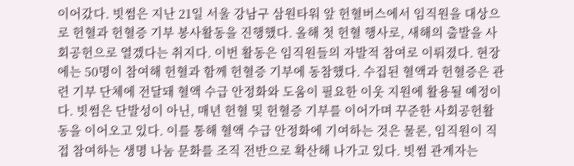이어갔다. 빗썸은 지난 21일 서울 강남구 삼원타워 앞 헌혈버스에서 임직원을 대상으로 헌혈과 헌혈증 기부 봉사활동을 진행했다. 올해 첫 헌혈 행사로, 새해의 출발을 사회공헌으로 열겠다는 취지다. 이번 활동은 임직원들의 자발적 참여로 이뤄졌다. 현장에는 50명이 참여해 헌혈과 함께 헌혈증 기부에 동참했다. 수집된 혈액과 헌혈증은 관련 기부 단체에 전달돼 혈액 수급 안정화와 도움이 필요한 이웃 지원에 활용될 예정이다. 빗썸은 단발성이 아닌, 매년 헌혈 및 헌혈증 기부를 이어가며 꾸준한 사회공헌활동을 이어오고 있다. 이를 통해 혈액 수급 안정화에 기여하는 것은 물론, 임직원이 직접 참여하는 생명 나눔 문화를 조직 전반으로 확산해 나가고 있다. 빗썸 관계자는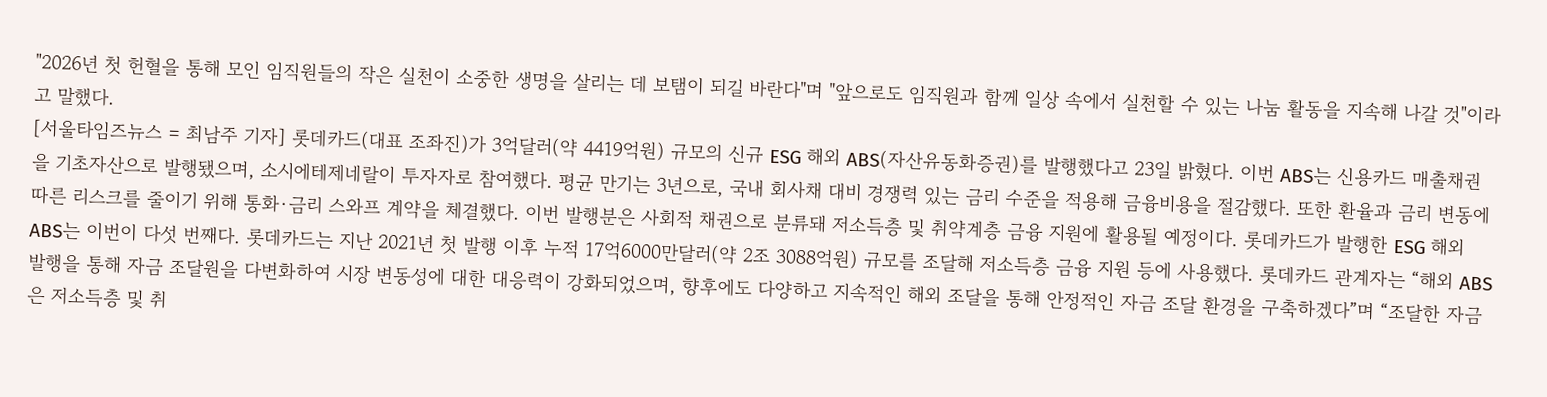"2026년 첫 헌혈을 통해 모인 임직원들의 작은 실천이 소중한 생명을 살리는 데 보탬이 되길 바란다"며 "앞으로도 임직원과 함께 일상 속에서 실천할 수 있는 나눔 활동을 지속해 나갈 것"이라고 말했다.
[서울타임즈뉴스 = 최남주 기자] 롯데카드(대표 조좌진)가 3억달러(약 4419억원) 규모의 신규 ESG 해외 ABS(자산유동화증권)를 발행했다고 23일 밝혔다. 이번 ABS는 신용카드 매출채권을 기초자산으로 발행됐으며, 소시에테제네랄이 투자자로 참여했다. 평균 만기는 3년으로, 국내 회사채 대비 경쟁력 있는 금리 수준을 적용해 금융비용을 절감했다. 또한 환율과 금리 변동에 따른 리스크를 줄이기 위해 통화·금리 스와프 계약을 체결했다. 이번 발행분은 사회적 채권으로 분류돼 저소득층 및 취약계층 금융 지원에 활용될 예정이다. 롯데카드가 발행한 ESG 해외 ABS는 이번이 다섯 번째다. 롯데카드는 지난 2021년 첫 발행 이후 누적 17억6000만달러(약 2조 3088억원) 규모를 조달해 저소득층 금융 지원 등에 사용했다. 롯데카드 관계자는 “해외 ABS 발행을 통해 자금 조달원을 다변화하여 시장 변동성에 대한 대응력이 강화되었으며, 향후에도 다양하고 지속적인 해외 조달을 통해 안정적인 자금 조달 환경을 구축하겠다”며 “조달한 자금은 저소득층 및 취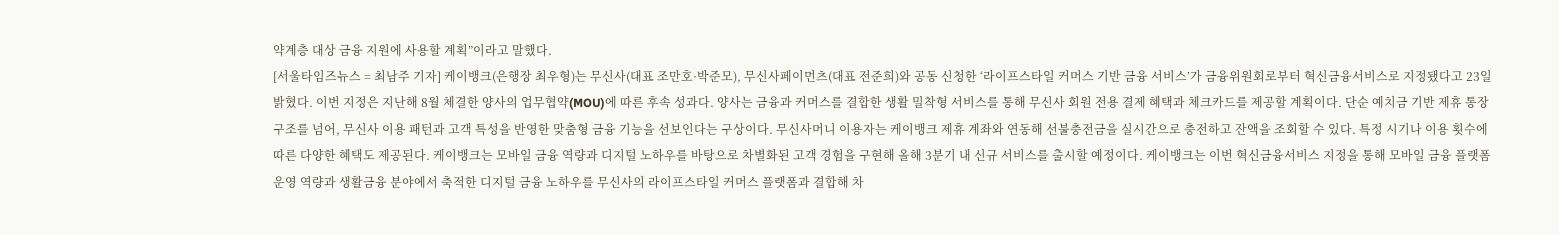약계층 대상 금융 지원에 사용할 계획”이라고 말했다.
[서울타임즈뉴스 = 최남주 기자] 케이뱅크(은행장 최우형)는 무신사(대표 조만호·박준모), 무신사페이먼츠(대표 전준희)와 공동 신청한 ‘라이프스타일 커머스 기반 금융 서비스’가 금융위원회로부터 혁신금융서비스로 지정됐다고 23일 밝혔다. 이번 지정은 지난해 8월 체결한 양사의 업무협약(MOU)에 따른 후속 성과다. 양사는 금융과 커머스를 결합한 생활 밀착형 서비스를 통해 무신사 회원 전용 결제 혜택과 체크카드를 제공할 계획이다. 단순 예치금 기반 제휴 통장 구조를 넘어, 무신사 이용 패턴과 고객 특성을 반영한 맞춤형 금융 기능을 선보인다는 구상이다. 무신사머니 이용자는 케이뱅크 제휴 계좌와 연동해 선불충전금을 실시간으로 충전하고 잔액을 조회할 수 있다. 특정 시기나 이용 횟수에 따른 다양한 혜택도 제공된다. 케이뱅크는 모바일 금융 역량과 디지털 노하우를 바탕으로 차별화된 고객 경험을 구현해 올해 3분기 내 신규 서비스를 출시할 예정이다. 케이뱅크는 이번 혁신금융서비스 지정을 통해 모바일 금융 플랫폼 운영 역량과 생활금융 분야에서 축적한 디지털 금융 노하우를 무신사의 라이프스타일 커머스 플랫폼과 결합해 차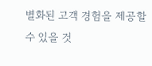별화된 고객 경험을 제공할 수 있을 것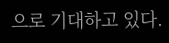으로 기대하고 있다.